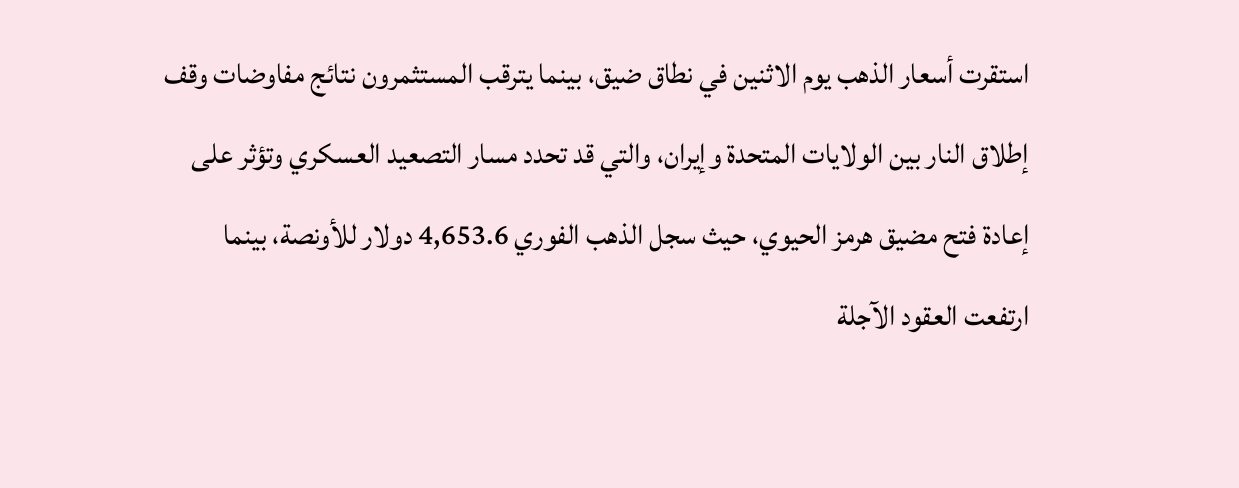استقرت أسعار الذهب يوم الاثنين في نطاق ضيق، بينما يترقب المستثمرون نتائج مفاوضات وقف إطلاق النار بين الولايات المتحدة وإيران، والتي قد تحدد مسار التصعيد العسكري وتؤثر على إعادة فتح مضيق هرمز الحيوي، حيث سجل الذهب الفوري 4,653.6 دولار للأونصة، بينما ارتفعت العقود الآجلة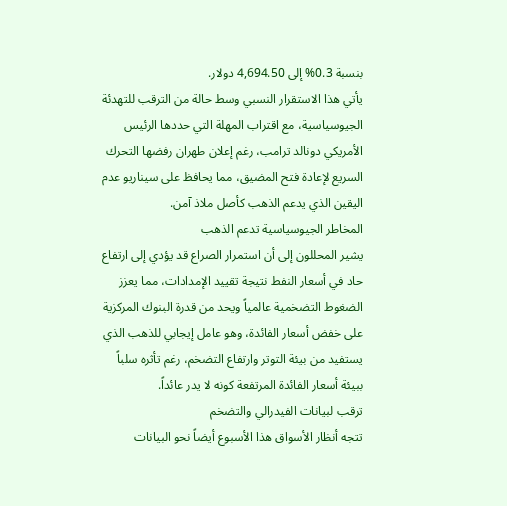بنسبة 0.3% إلى 4,694.50 دولار.
يأتي هذا الاستقرار النسبي وسط حالة من الترقب للتهدئة الجيوسياسية، مع اقتراب المهلة التي حددها الرئيس الأمريكي دونالد ترامب، رغم إعلان طهران رفضها التحرك السريع لإعادة فتح المضيق، مما يحافظ على سيناريو عدم اليقين الذي يدعم الذهب كأصل ملاذ آمن.
المخاطر الجيوسياسية تدعم الذهب
يشير المحللون إلى أن استمرار الصراع قد يؤدي إلى ارتفاع حاد في أسعار النفط نتيجة تقييد الإمدادات، مما يعزز الضغوط التضخمية عالمياً ويحد من قدرة البنوك المركزية على خفض أسعار الفائدة، وهو عامل إيجابي للذهب الذي يستفيد من بيئة التوتر وارتفاع التضخم، رغم تأثره سلباً ببيئة أسعار الفائدة المرتفعة كونه لا يدر عائداً.
ترقب لبيانات الفيدرالي والتضخم
تتجه أنظار الأسواق هذا الأسبوع أيضاً نحو البيانات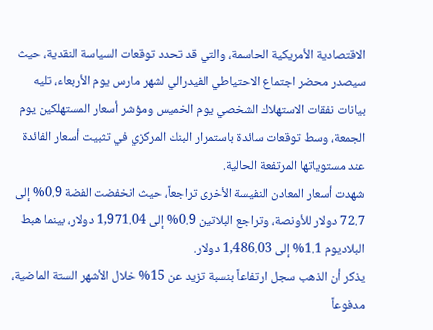الاقتصادية الأمريكية الحاسمة، والتي قد تحدد توقعات السياسة النقدية، حيث سيصدر محضر اجتماع الاحتياطي الفيدرالي لشهر مارس يوم الأربعاء، تليه بيانات نفقات الاستهلاك الشخصي يوم الخميس ومؤشر أسعار المستهلكين يوم الجمعة، وسط توقعات سائدة باستمرار البنك المركزي في تثبيت أسعار الفائدة عند مستوياتها المرتفعة الحالية.
شهدت أسعار المعادن النفيسة الأخرى تراجعاً، حيث انخفضت الفضة 0.9% إلى 72.7 دولار للأونصة، وتراجع البلاتين 0.9% إلى 1,971.04 دولار، بينما هبط البلاديوم 1.1% إلى 1,486.03 دولار.
يذكر أن الذهب سجل ارتفاعاً بنسبة تزيد عن 15% خلال الأشهر الستة الماضية، مدفوعاً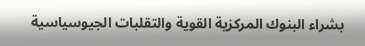بشراء البنوك المركزية القوية والتقلبات الجيوسياسية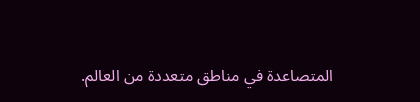المتصاعدة في مناطق متعددة من العالم.